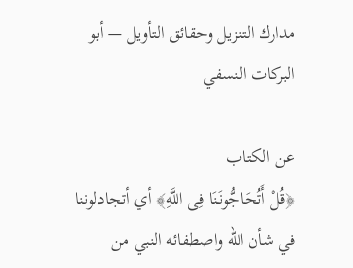مدارك التنزيل وحقائق التأويل — أبو البركات النسفي

عن الكتاب
﴿قُلْ أَتُحَاجُّونَنَا فِى اللَّهِ﴾ أي أتجادلوننا في شأن الله واصطفائه النبي من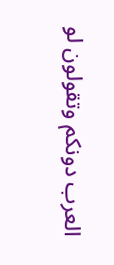العرب دونكم وتقولون لو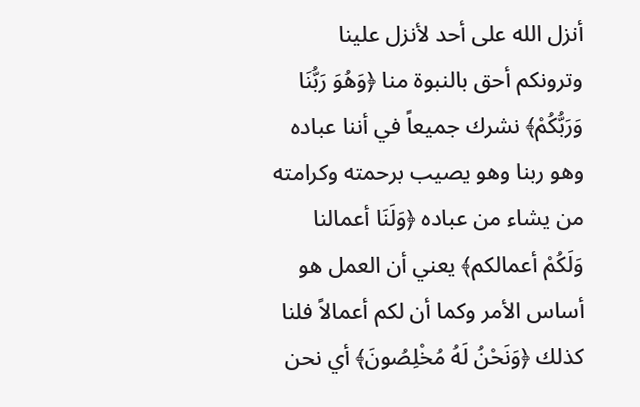أنزل الله على أحد لأنزل علينا وترونكم أحق بالنبوة منا ﴿وَهُوَ رَبُّنَا وَرَبُّكُمْ﴾ نشرك جميعاً في أننا عباده وهو ربنا وهو يصيب برحمته وكرامته من يشاء من عباده ﴿وَلَنَا أعمالنا وَلَكُمْ أعمالكم﴾ يعني أن العمل هو أساس الأمر وكما أن لكم أعمالاً فلنا كذلك ﴿وَنَحْنُ لَهُ مُخْلِصُونَ﴾ أي نحن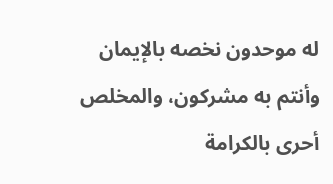له موحدون نخصه بالإيمان وأنتم به مشركون، والمخلص أحرى بالكرامة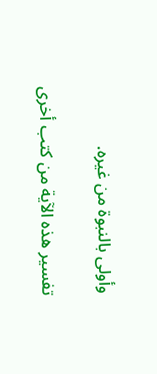وأولى بالنبوة من غيره.

تفسير هذه الآية من كتب أخرى